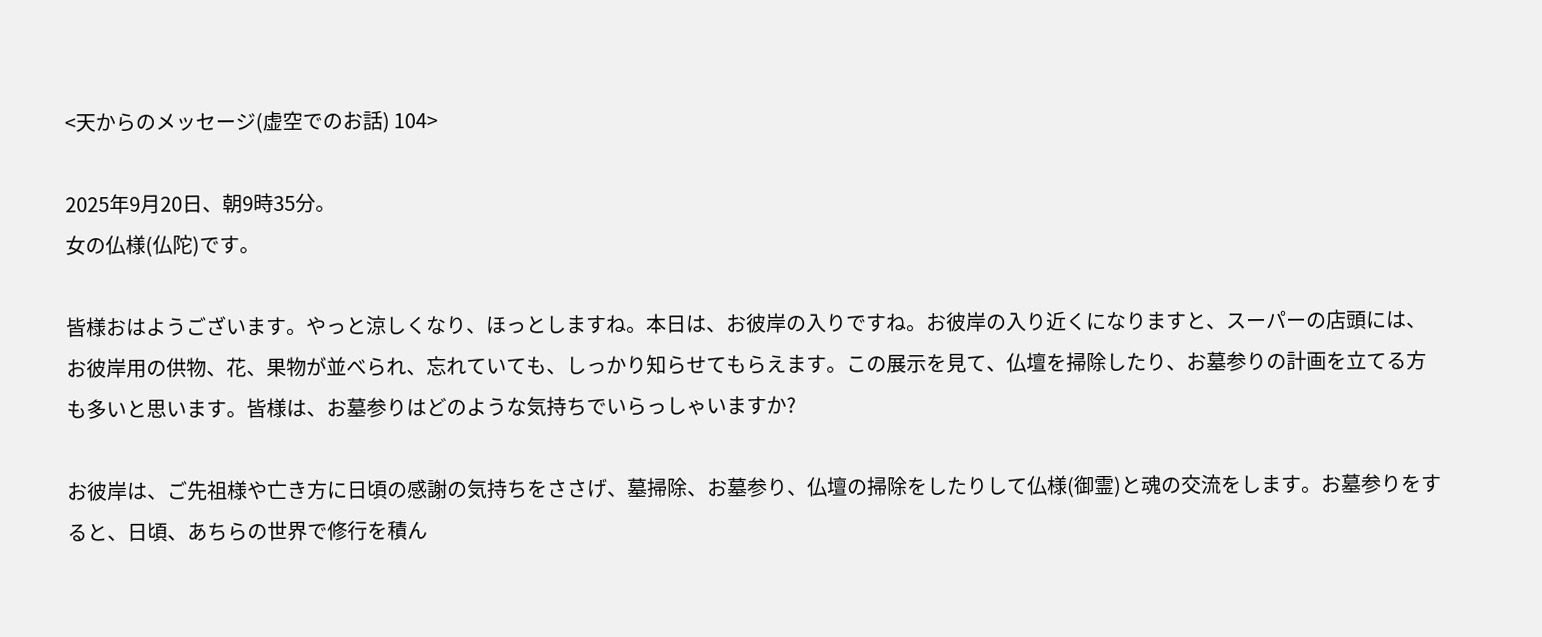<天からのメッセージ(虚空でのお話) 104>

2025年9月20日、朝9時35分。
女の仏様(仏陀)です。

皆様おはようございます。やっと涼しくなり、ほっとしますね。本日は、お彼岸の入りですね。お彼岸の入り近くになりますと、スーパーの店頭には、お彼岸用の供物、花、果物が並べられ、忘れていても、しっかり知らせてもらえます。この展示を見て、仏壇を掃除したり、お墓参りの計画を立てる方も多いと思います。皆様は、お墓参りはどのような気持ちでいらっしゃいますか?

お彼岸は、ご先祖様や亡き方に日頃の感謝の気持ちをささげ、墓掃除、お墓参り、仏壇の掃除をしたりして仏様(御霊)と魂の交流をします。お墓参りをすると、日頃、あちらの世界で修行を積ん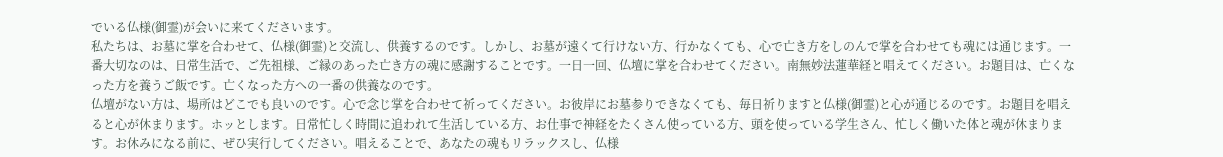でいる仏様(御霊)が会いに来てくださいます。
私たちは、お墓に掌を合わせて、仏様(御霊)と交流し、供養するのです。しかし、お墓が遠くて行けない方、行かなくても、心で亡き方をしのんで掌を合わせても魂には通じます。一番大切なのは、日常生活で、ご先祖様、ご縁のあった亡き方の魂に感謝することです。一日一回、仏壇に掌を合わせてください。南無妙法蓮華経と唱えてください。お題目は、亡くなった方を養うご飯です。亡くなった方への一番の供養なのです。
仏壇がない方は、場所はどこでも良いのです。心で念じ掌を合わせて祈ってください。お彼岸にお墓参りできなくても、毎日祈りますと仏様(御霊)と心が通じるのです。お題目を唱えると心が休まります。ホッとします。日常忙しく時間に追われて生活している方、お仕事で神経をたくさん使っている方、頭を使っている学生さん、忙しく働いた体と魂が休まります。お休みになる前に、ぜひ実行してください。唱えることで、あなたの魂もリラックスし、仏様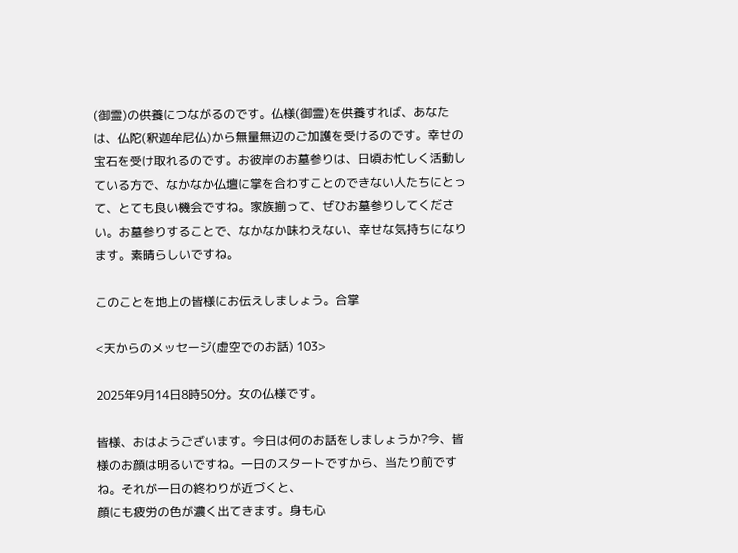(御霊)の供養につながるのです。仏様(御霊)を供養すれば、あなたは、仏陀(釈迦牟尼仏)から無量無辺のご加護を受けるのです。幸せの宝石を受け取れるのです。お彼岸のお墓参りは、日頃お忙しく活動している方で、なかなか仏壇に掌を合わすことのできない人たちにとって、とても良い機会ですね。家族揃って、ぜひお墓参りしてください。お墓参りすることで、なかなか味わえない、幸せな気持ちになります。素晴らしいですね。

このことを地上の皆様にお伝えしましょう。合掌

<天からのメッセージ(虚空でのお話) 103>

2025年9月14日8時50分。女の仏様です。

皆様、おはようございます。今日は何のお話をしましょうか?今、皆様のお顔は明るいですね。一日のスタートですから、当たり前ですね。それが一日の終わりが近づくと、
顔にも疲労の色が濃く出てきます。身も心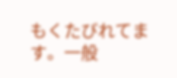もくたびれてます。一般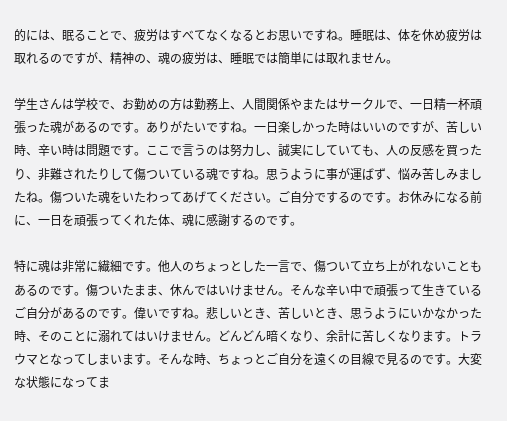的には、眠ることで、疲労はすべてなくなるとお思いですね。睡眠は、体を休め疲労は取れるのですが、精神の、魂の疲労は、睡眠では簡単には取れません。

学生さんは学校で、お勤めの方は勤務上、人間関係やまたはサークルで、一日精一杯頑張った魂があるのです。ありがたいですね。一日楽しかった時はいいのですが、苦しい時、辛い時は問題です。ここで言うのは努力し、誠実にしていても、人の反感を買ったり、非難されたりして傷ついている魂ですね。思うように事が運ばず、悩み苦しみましたね。傷ついた魂をいたわってあげてください。ご自分でするのです。お休みになる前に、一日を頑張ってくれた体、魂に感謝するのです。

特に魂は非常に繊細です。他人のちょっとした一言で、傷ついて立ち上がれないこともあるのです。傷ついたまま、休んではいけません。そんな辛い中で頑張って生きているご自分があるのです。偉いですね。悲しいとき、苦しいとき、思うようにいかなかった時、そのことに溺れてはいけません。どんどん暗くなり、余計に苦しくなります。トラウマとなってしまいます。そんな時、ちょっとご自分を遠くの目線で見るのです。大変な状態になってま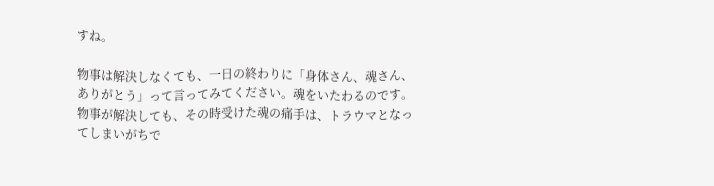すね。

物事は解決しなくても、一日の終わりに「身体さん、魂さん、ありがとう」って言ってみてください。魂をいたわるのです。物事が解決しても、その時受けた魂の痛手は、トラウマとなってしまいがちで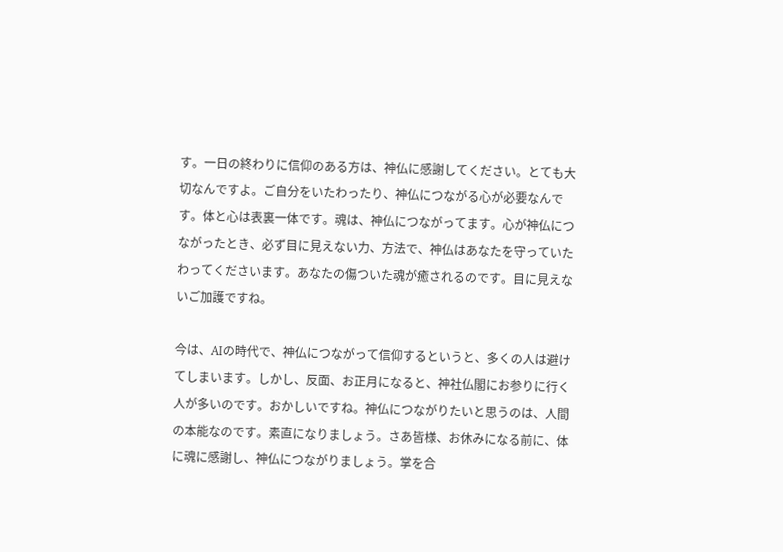す。一日の終わりに信仰のある方は、神仏に感謝してください。とても大切なんですよ。ご自分をいたわったり、神仏につながる心が必要なんです。体と心は表裏一体です。魂は、神仏につながってます。心が神仏につながったとき、必ず目に見えない力、方法で、神仏はあなたを守っていたわってくださいます。あなたの傷ついた魂が癒されるのです。目に見えないご加護ですね。

今は、AIの時代で、神仏につながって信仰するというと、多くの人は避けてしまいます。しかし、反面、お正月になると、神社仏閣にお参りに行く人が多いのです。おかしいですね。神仏につながりたいと思うのは、人間の本能なのです。素直になりましょう。さあ皆様、お休みになる前に、体に魂に感謝し、神仏につながりましょう。掌を合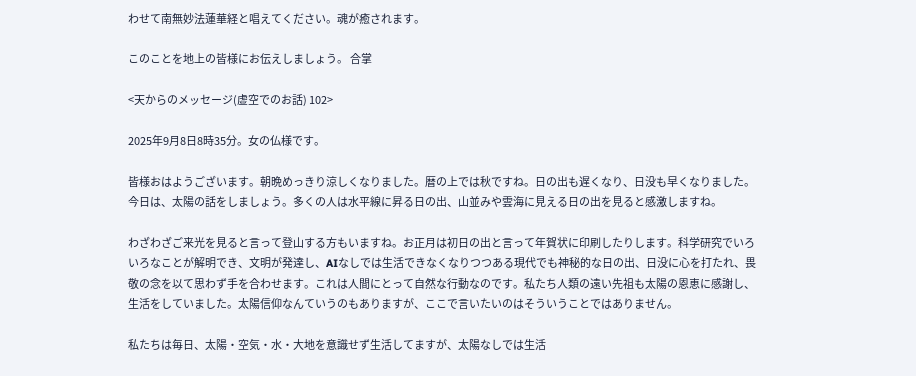わせて南無妙法蓮華経と唱えてください。魂が癒されます。

このことを地上の皆様にお伝えしましょう。 合掌

<天からのメッセージ(虚空でのお話) 102>

2025年9月8日8時35分。女の仏様です。

皆様おはようございます。朝晩めっきり涼しくなりました。暦の上では秋ですね。日の出も遅くなり、日没も早くなりました。今日は、太陽の話をしましょう。多くの人は水平線に昇る日の出、山並みや雲海に見える日の出を見ると感激しますね。

わざわざご来光を見ると言って登山する方もいますね。お正月は初日の出と言って年賀状に印刷したりします。科学研究でいろいろなことが解明でき、文明が発達し、AIなしでは生活できなくなりつつある現代でも神秘的な日の出、日没に心を打たれ、畏敬の念を以て思わず手を合わせます。これは人間にとって自然な行動なのです。私たち人類の遠い先祖も太陽の恩恵に感謝し、生活をしていました。太陽信仰なんていうのもありますが、ここで言いたいのはそういうことではありません。

私たちは毎日、太陽・空気・水・大地を意識せず生活してますが、太陽なしでは生活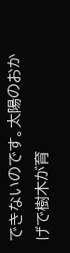できないのです。太陽のおかげで樹木が育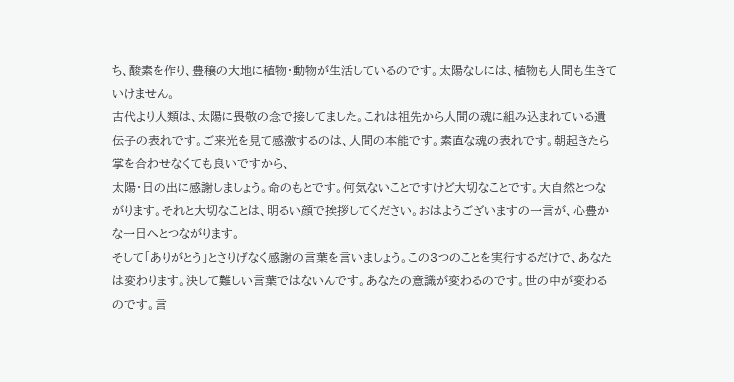ち、酸素を作り、豊穣の大地に植物・動物が生活しているのです。太陽なしには、植物も人間も生きていけません。
古代より人類は、太陽に畏敬の念で接してました。これは祖先から人間の魂に組み込まれている遺伝子の表れです。ご来光を見て感激するのは、人間の本能です。素直な魂の表れです。朝起きたら掌を合わせなくても良いですから、
太陽・日の出に感謝しましょう。命のもとです。何気ないことですけど大切なことです。大自然とつながります。それと大切なことは、明るい顔で挨拶してください。おはようございますの一言が、心豊かな一日へとつながります。
そして「ありがとう」とさりげなく感謝の言葉を言いましょう。この3つのことを実行するだけで、あなたは変わります。決して難しい言葉ではないんです。あなたの意識が変わるのです。世の中が変わるのです。言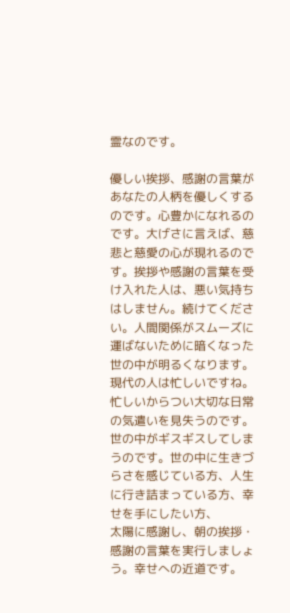霊なのです。

優しい挨拶、感謝の言葉があなたの人柄を優しくするのです。心豊かになれるのです。大げさに言えば、慈悲と慈愛の心が現れるのです。挨拶や感謝の言葉を受け入れた人は、悪い気持ちはしません。続けてください。人間関係がスムーズに運ばないために暗くなった世の中が明るくなります。現代の人は忙しいですね。忙しいからつい大切な日常の気遣いを見失うのです。世の中がギスギスしてしまうのです。世の中に生きづらさを感じている方、人生に行き詰まっている方、幸せを手にしたい方、
太陽に感謝し、朝の挨拶・感謝の言葉を実行しましょう。幸せへの近道です。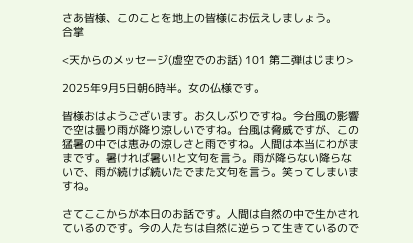さあ皆様、このことを地上の皆様にお伝えしましょう。
合掌

<天からのメッセージ(虚空でのお話) 101 第二弾はじまり>

2025年9月5日朝6時半。女の仏様です。

皆様おはようございます。お久しぶりですね。今台風の影響で空は曇り雨が降り涼しいですね。台風は脅威ですが、この猛暑の中では恵みの涼しさと雨ですね。人間は本当にわがままです。暑ければ暑い!と文句を言う。雨が降らない降らないで、雨が続けば続いたでまた文句を言う。笑ってしまいますね。

さてここからが本日のお話です。人間は自然の中で生かされているのです。今の人たちは自然に逆らって生きているので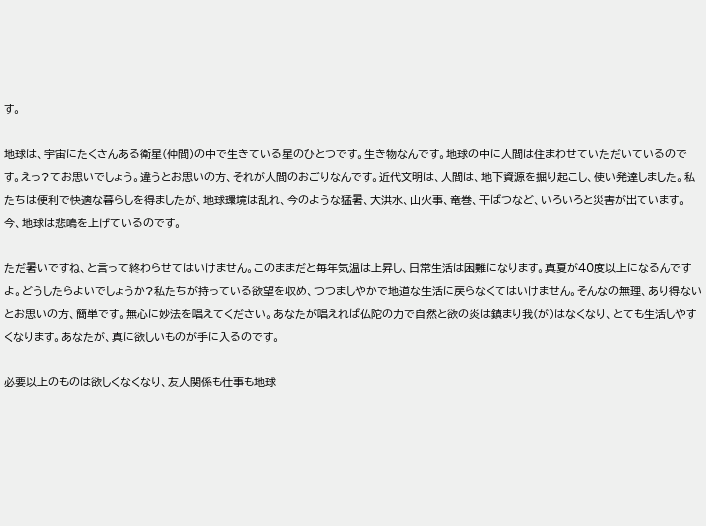す。

地球は、宇宙にたくさんある衛星(仲間)の中で生きている星のひとつです。生き物なんです。地球の中に人間は住まわせていただいているのです。えっ?てお思いでしょう。違うとお思いの方、それが人間のおごりなんです。近代文明は、人間は、地下資源を掘り起こし、使い発達しました。私たちは便利で快適な暮らしを得ましたが、地球環境は乱れ、今のような猛暑、大洪水、山火事、竜巻、干ばつなど、いろいろと災害が出ています。今、地球は悲鳴を上げているのです。

ただ暑いですね、と言って終わらせてはいけません。このままだと毎年気温は上昇し、日常生活は困難になります。真夏が40度以上になるんですよ。どうしたらよいでしょうか?私たちが持っている欲望を収め、つつましやかで地道な生活に戻らなくてはいけません。そんなの無理、あり得ないとお思いの方、簡単です。無心に妙法を唱えてください。あなたが唱えれば仏陀の力で自然と欲の炎は鎮まり我(が)はなくなり、とても生活しやすくなります。あなたが、真に欲しいものが手に入るのです。

必要以上のものは欲しくなくなり、友人関係も仕事も地球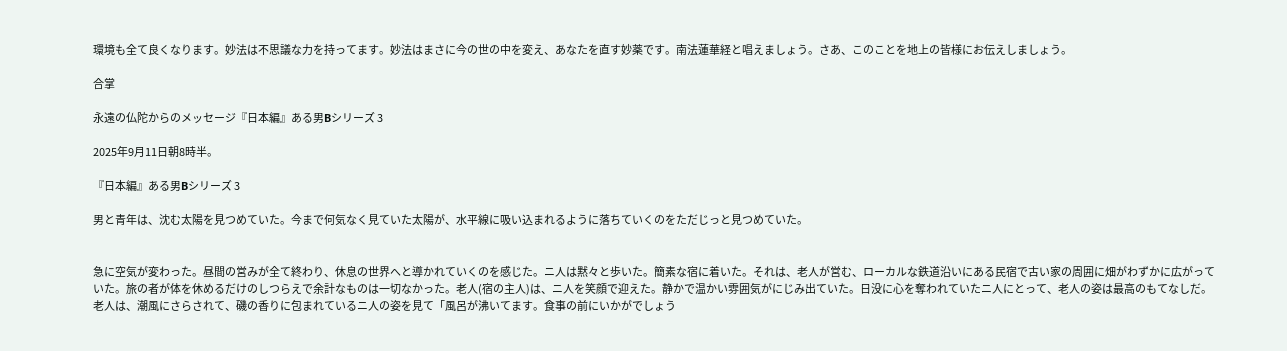環境も全て良くなります。妙法は不思議な力を持ってます。妙法はまさに今の世の中を変え、あなたを直す妙薬です。南法蓮華経と唱えましょう。さあ、このことを地上の皆様にお伝えしましょう。

合掌

永遠の仏陀からのメッセージ『日本編』ある男Bシリーズ 3

2025年9月11日朝8時半。

『日本編』ある男Bシリーズ 3

男と青年は、沈む太陽を見つめていた。今まで何気なく見ていた太陽が、水平線に吸い込まれるように落ちていくのをただじっと見つめていた。


急に空気が変わった。昼間の営みが全て終わり、休息の世界へと導かれていくのを感じた。ニ人は黙々と歩いた。簡素な宿に着いた。それは、老人が営む、ローカルな鉄道沿いにある民宿で古い家の周囲に畑がわずかに広がっていた。旅の者が体を休めるだけのしつらえで余計なものは一切なかった。老人(宿の主人)は、ニ人を笑顔で迎えた。静かで温かい雰囲気がにじみ出ていた。日没に心を奪われていたニ人にとって、老人の姿は最高のもてなしだ。
老人は、潮風にさらされて、磯の香りに包まれているニ人の姿を見て「風呂が沸いてます。食事の前にいかがでしょう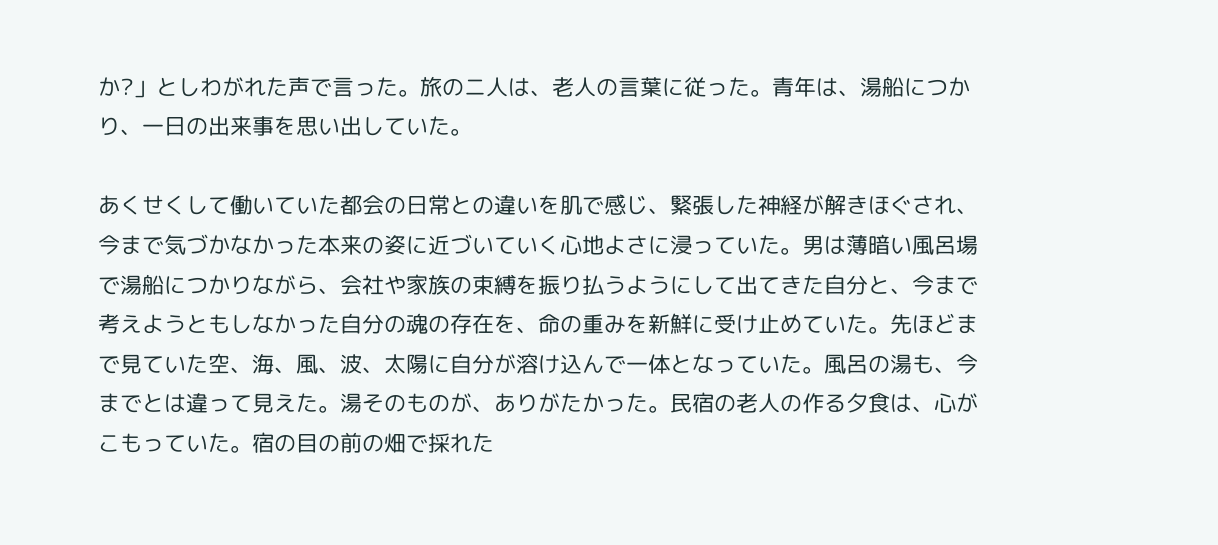か?」としわがれた声で言った。旅のニ人は、老人の言葉に従った。青年は、湯船につかり、一日の出来事を思い出していた。

あくせくして働いていた都会の日常との違いを肌で感じ、緊張した神経が解きほぐされ、今まで気づかなかった本来の姿に近づいていく心地よさに浸っていた。男は薄暗い風呂場で湯船につかりながら、会社や家族の束縛を振り払うようにして出てきた自分と、今まで考えようともしなかった自分の魂の存在を、命の重みを新鮮に受け止めていた。先ほどまで見ていた空、海、風、波、太陽に自分が溶け込んで一体となっていた。風呂の湯も、今までとは違って見えた。湯そのものが、ありがたかった。民宿の老人の作る夕食は、心がこもっていた。宿の目の前の畑で採れた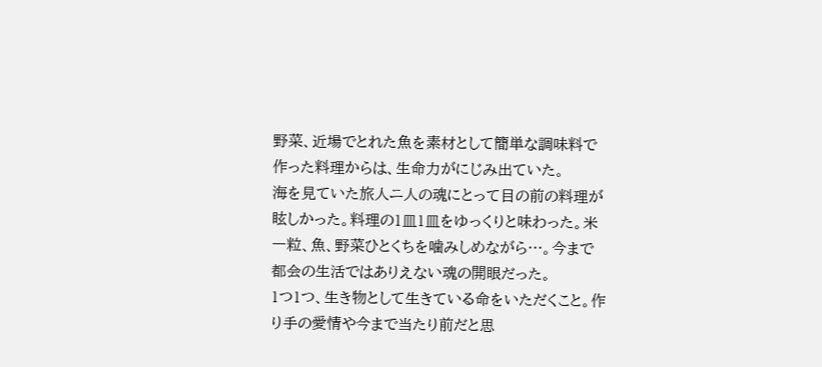野菜、近場でとれた魚を素材として簡単な調味料で作った料理からは、生命力がにじみ出ていた。
海を見ていた旅人ニ人の魂にとって目の前の料理が眩しかった。料理の1皿1皿をゆっくりと味わった。米一粒、魚、野菜ひとくちを噛みしめながら…。今まで都会の生活ではありえない魂の開眼だった。
1つ1つ、生き物として生きている命をいただくこと。作り手の愛情や今まで当たり前だと思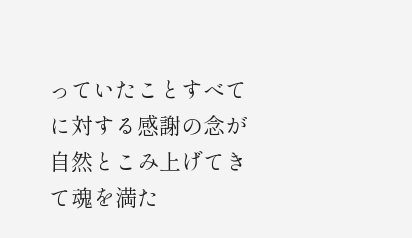っていたことすべてに対する感謝の念が自然とこみ上げてきて魂を満た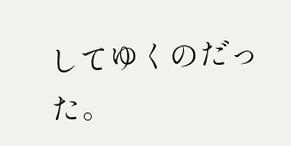してゆくのだった。